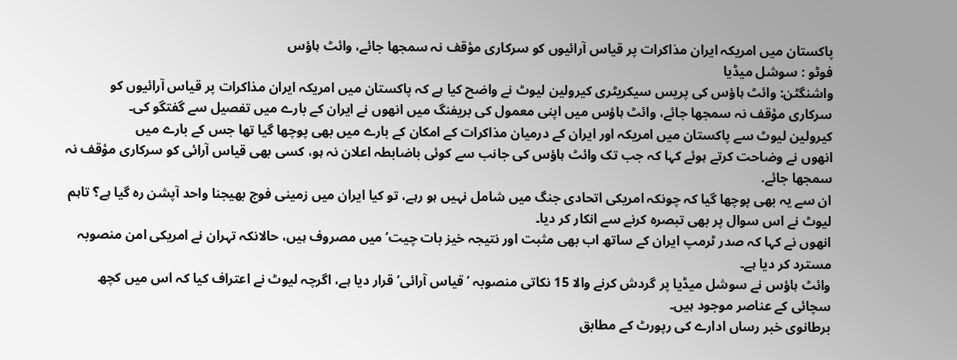پاکستان میں امریکہ ایران مذاکرات پر قیاس آرائیوں کو سرکاری مؤقف نہ سمجھا جائے، وائٹ ہاؤس
فوٹو : سوشل میڈیا
واشنگٹن: وائٹ ہاؤس کی پریس سیکریٹری کیرولین لیوٹ نے واضح کیا ہے کہ پاکستان میں امریکہ ایران مذاکرات پر قیاس آرائیوں کو سرکاری مؤقف نہ سمجھا جائے، وائٹ ہاؤس میں اپنی معمول کی بریفنگ میں انھوں نے ایران کے بارے میں تفصیل سے گفتگو کی۔
کیرولین لیوٹ سے پاکستان میں امریکہ اور ایران کے درمیان مذاکرات کے امکان کے بارے میں بھی پوچھا گیا تھا جس کے بارے میں
انھوں نے وضاحت کرتے ہوئے کہا کہ جب تک وائٹ ہاؤس کی جانب سے کوئی باضابطہ اعلان نہ ہو، کسی بھی قیاس آرائی کو سرکاری مؤقف نہ سمجھا جائے.
ان سے یہ بھی پوچھا گیا کہ چونکہ امریکی اتحادی جنگ میں شامل نہیں ہو رہے، تو کیا ایران میں زمینی فوج بھیجنا واحد آپشن رہ گیا ہے؟ تاہم لیوٹ نے اس سوال پر بھی تبصرہ کرنے سے انکار کر دیا۔
انھوں نے کہا کہ صدر ٹرمپ ایران کے ساتھ اب بھی مثبت اور نتیجہ خیز بات چیت‘ میں مصروف ہیں، حالانکہ تہران نے امریکی امن منصوبہ مسترد کر دیا ہے۔
وائٹ ہاؤس نے سوشل میڈیا پر گردش کرنے والا 15 نکاتی منصوبہ ’قیاس آرائی‘ قرار دیا ہے، اگرچہ لیوٹ نے اعتراف کیا کہ اس میں کچھ سچائی کے عناصر موجود ہیں۔
برطانوی خبر رساں ادارے کی رپورٹ کے مطابق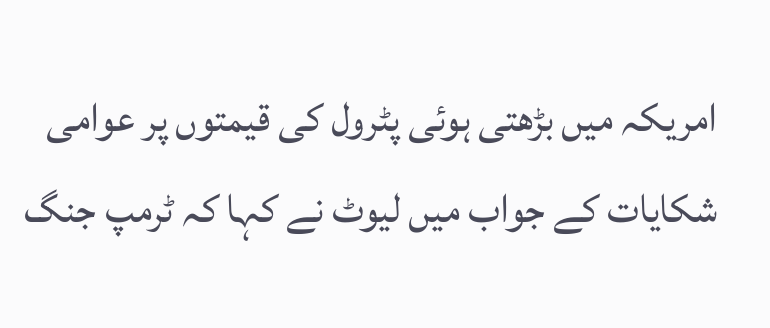امریکہ میں بڑھتی ہوئی پٹرول کی قیمتوں پر عوامی شکایات کے جواب میں لیوٹ نے کہا کہ ٹرمپ جنگ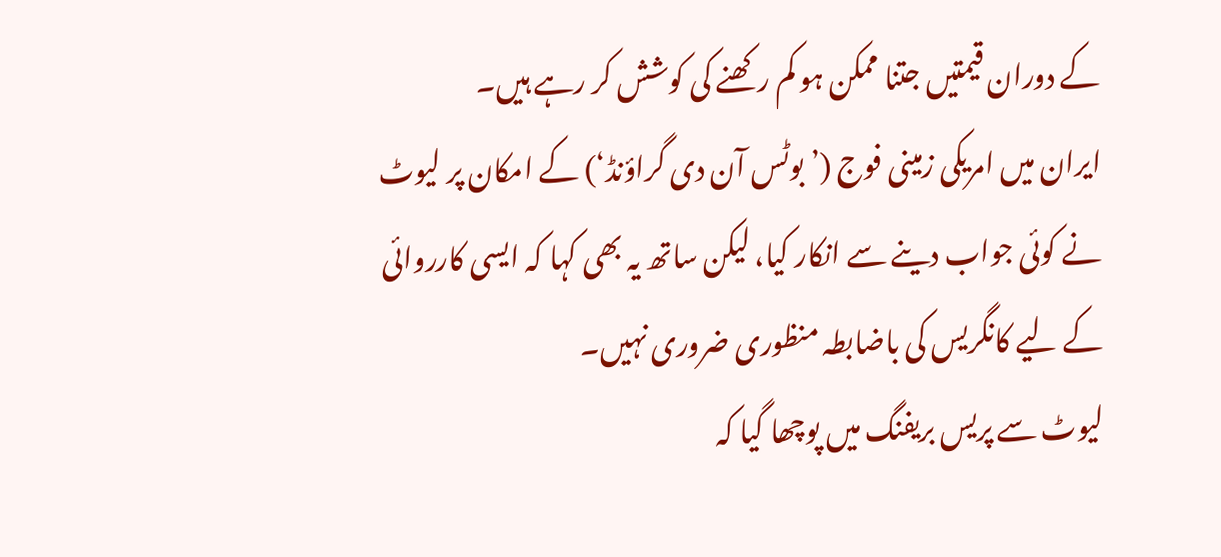کے دوران قیمتیں جتنا ممکن ہو کم رکھنے کی کوشش کر رہے ہیں۔
ایران میں امریکی زمینی فوج (’بوٹس آن دی گراؤنڈ‘) کے امکان پر لیوٹ نے کوئی جواب دینے سے انکار کیا، لیکن ساتھ یہ بھی کہا کہ ایسی کارروائی کے لیے کانگریس کی باضابطہ منظوری ضروری نہیں۔
لیوٹ سے پریس بریفنگ میں پوچھا گیا کہ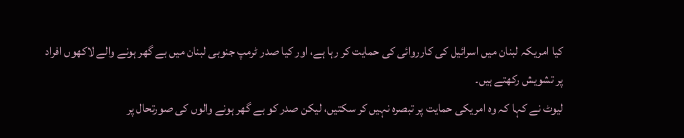کیا امریکہ لبنان میں اسرائیل کی کارروائی کی حمایت کر رہا ہے، اور کیا صدر ٹرمپ جنوبی لبنان میں بے گھر ہونے والے لاکھوں افراد پر تشویش رکھتے ہیں۔
لیوٹ نے کہا کہ وہ امریکی حمایت پر تبصرہ نہیں کر سکتیں، لیکن صدر کو بے گھر ہونے والوں کی صورتحال پر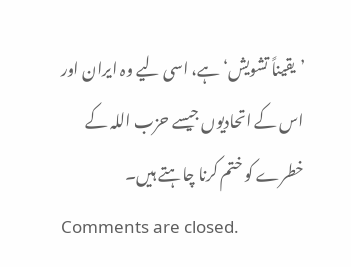’یقیناً تشویش‘ ہے، اسی لیے وہ ایران اور اس کے اتحادیوں جیسے حزب اللہ کے خطرے کو ختم کرنا چاہتے ہیں۔
Comments are closed.